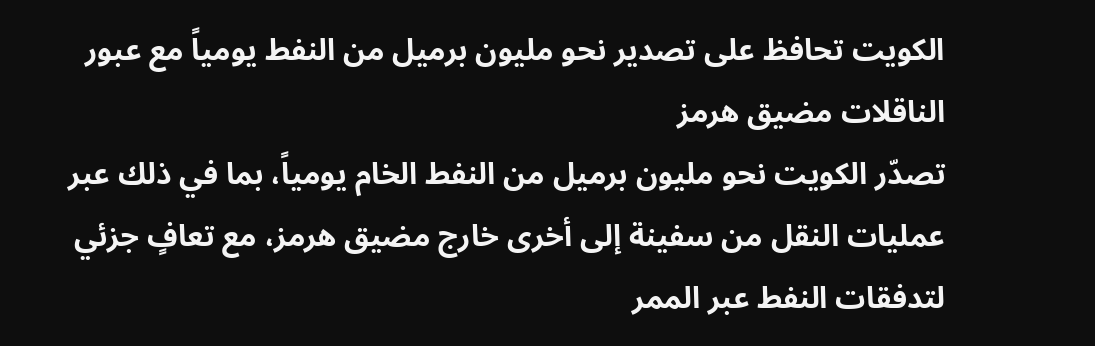الكويت تحافظ على تصدير نحو مليون برميل من النفط يومياً مع عبور الناقلات مضيق هرمز
تصدّر الكويت نحو مليون برميل من النفط الخام يومياً، بما في ذلك عبر عمليات النقل من سفينة إلى أخرى خارج مضيق هرمز، مع تعافٍ جزئي لتدفقات النفط عبر الممر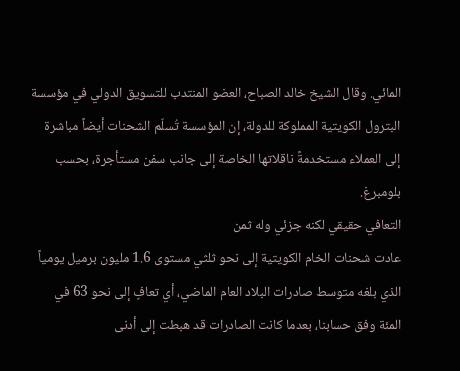المائي. وقال الشيخ خالد الصباح، العضو المنتدب للتسويق الدولي في مؤسسة البترول الكويتية المملوكة للدولة، إن المؤسسة تُسلّم الشحنات أيضاً مباشرة إلى العملاء مستخدمةً ناقلاتها الخاصة إلى جانب سفن مستأجرة، بحسب بلومبرغ.
التعافي حقيقي لكنه جزئي وله ثمن
عادت شحنات الخام الكويتية إلى نحو ثلثي مستوى 1.6 مليون برميل يومياً الذي بلغه متوسط صادرات البلاد العام الماضي، أي تعافٍ إلى نحو 63 في المئة وفق حسابنا، بعدما كانت الصادرات قد هبطت إلى أدنى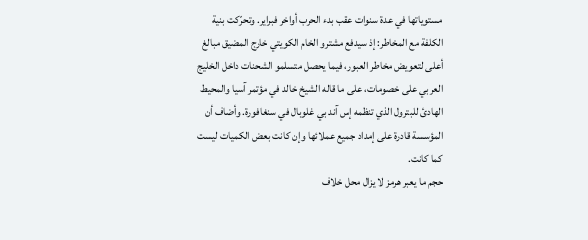مستوياتها في عدة سنوات عقب بدء الحرب أواخر فبراير. وتحرّكت بنية الكلفة مع المخاطر: إذ سيدفع مشترو الخام الكويتي خارج المضيق مبالغ أعلى لتعويض مخاطر العبور، فيما يحصل متسلمو الشحنات داخل الخليج العربي على خصومات، على ما قاله الشيخ خالد في مؤتمر آسيا والمحيط الهادئ للبترول الذي تنظمه إس آند بي غلوبال في سنغافورة. وأضاف أن المؤسسة قادرة على إمداد جميع عملائها وإن كانت بعض الكميات ليست كما كانت.
حجم ما يعبر هرمز لا يزال محل خلاف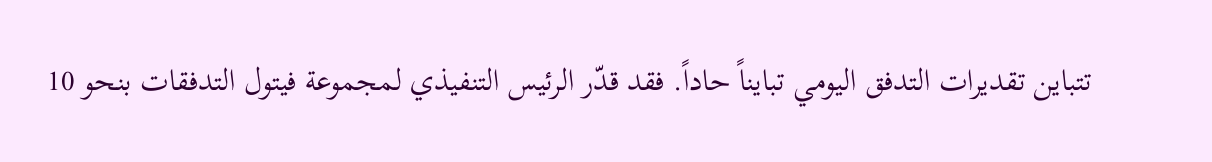تتباين تقديرات التدفق اليومي تبايناً حاداً. فقد قدّر الرئيس التنفيذي لمجموعة فيتول التدفقات بنحو 10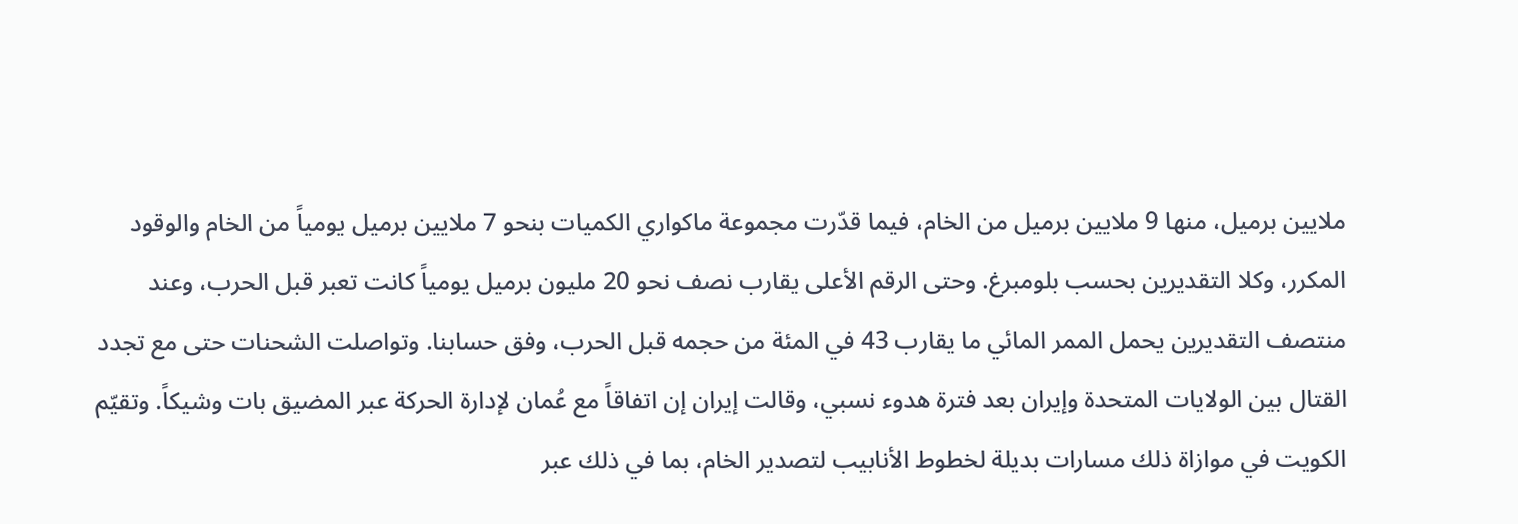ملايين برميل، منها 9 ملايين برميل من الخام، فيما قدّرت مجموعة ماكواري الكميات بنحو 7 ملايين برميل يومياً من الخام والوقود المكرر، وكلا التقديرين بحسب بلومبرغ. وحتى الرقم الأعلى يقارب نصف نحو 20 مليون برميل يومياً كانت تعبر قبل الحرب، وعند منتصف التقديرين يحمل الممر المائي ما يقارب 43 في المئة من حجمه قبل الحرب، وفق حسابنا. وتواصلت الشحنات حتى مع تجدد القتال بين الولايات المتحدة وإيران بعد فترة هدوء نسبي، وقالت إيران إن اتفاقاً مع عُمان لإدارة الحركة عبر المضيق بات وشيكاً. وتقيّم الكويت في موازاة ذلك مسارات بديلة لخطوط الأنابيب لتصدير الخام، بما في ذلك عبر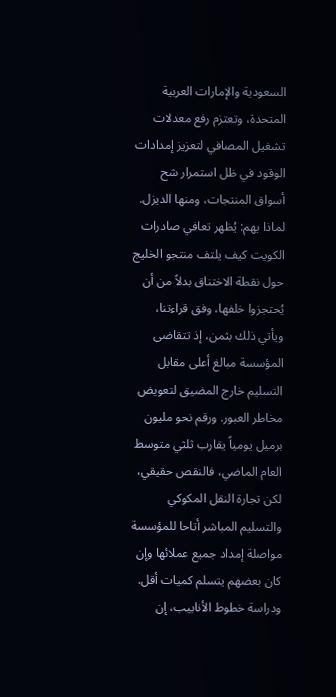السعودية والإمارات العربية المتحدة، وتعتزم رفع معدلات تشغيل المصافي لتعزيز إمدادات الوقود في ظل استمرار شح أسواق المنتجات، ومنها الديزل.
لماذا يهم: يُظهر تعافي صادرات الكويت كيف يلتف منتجو الخليج حول نقطة الاختناق بدلاً من أن يُحتجزوا خلفها، وفق قراءتنا، ويأتي ذلك بثمن، إذ تتقاضى المؤسسة مبالغ أعلى مقابل التسليم خارج المضيق لتعويض مخاطر العبور. ورقم نحو مليون برميل يومياً يقارب ثلثي متوسط العام الماضي، فالنقص حقيقي، لكن تجارة النقل المكوكي والتسليم المباشر أتاحا للمؤسسة مواصلة إمداد جميع عملائها وإن كان بعضهم يتسلم كميات أقل. ودراسة خطوط الأنابيب، إن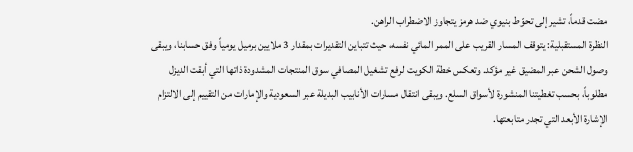مضت قدماً، تشير إلى تحوّط بنيوي ضد هرمز يتجاوز الاضطراب الراهن.
النظرة المستقبلية: يتوقف المسار القريب على الممر المائي نفسه، حيث تتباين التقديرات بمقدار 3 ملايين برميل يومياً وفق حسابنا، ويبقى وصول الشحن عبر المضيق غير مؤكد. وتعكس خطة الكويت لرفع تشغيل المصافي سوق المنتجات المشدودة ذاتها التي أبقت الديزل مطلوباً، بحسب تغطيتنا المنشورة لأسواق السلع. ويبقى انتقال مسارات الأنابيب البديلة عبر السعودية والإمارات من التقييم إلى الالتزام الإشارة الأبعد التي تجدر متابعتها.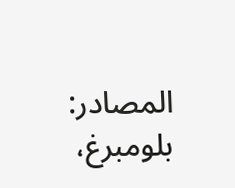المصادر: بلومبرغ،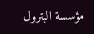مؤسسة البترول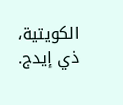الكويتية، ذي إيدج.